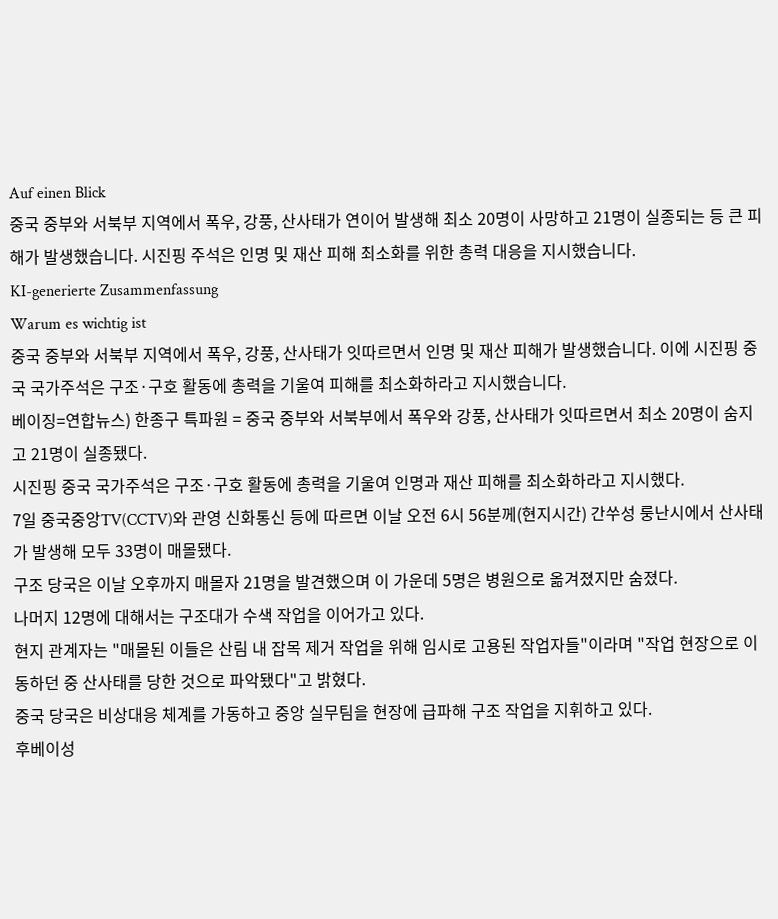Auf einen Blick
중국 중부와 서북부 지역에서 폭우, 강풍, 산사태가 연이어 발생해 최소 20명이 사망하고 21명이 실종되는 등 큰 피해가 발생했습니다. 시진핑 주석은 인명 및 재산 피해 최소화를 위한 총력 대응을 지시했습니다.
KI-generierte Zusammenfassung
Warum es wichtig ist
중국 중부와 서북부 지역에서 폭우, 강풍, 산사태가 잇따르면서 인명 및 재산 피해가 발생했습니다. 이에 시진핑 중국 국가주석은 구조·구호 활동에 총력을 기울여 피해를 최소화하라고 지시했습니다.
베이징=연합뉴스) 한종구 특파원 = 중국 중부와 서북부에서 폭우와 강풍, 산사태가 잇따르면서 최소 20명이 숨지고 21명이 실종됐다.
시진핑 중국 국가주석은 구조·구호 활동에 총력을 기울여 인명과 재산 피해를 최소화하라고 지시했다.
7일 중국중앙TV(CCTV)와 관영 신화통신 등에 따르면 이날 오전 6시 56분께(현지시간) 간쑤성 룽난시에서 산사태가 발생해 모두 33명이 매몰됐다.
구조 당국은 이날 오후까지 매몰자 21명을 발견했으며 이 가운데 5명은 병원으로 옮겨졌지만 숨졌다.
나머지 12명에 대해서는 구조대가 수색 작업을 이어가고 있다.
현지 관계자는 "매몰된 이들은 산림 내 잡목 제거 작업을 위해 임시로 고용된 작업자들"이라며 "작업 현장으로 이동하던 중 산사태를 당한 것으로 파악됐다"고 밝혔다.
중국 당국은 비상대응 체계를 가동하고 중앙 실무팀을 현장에 급파해 구조 작업을 지휘하고 있다.
후베이성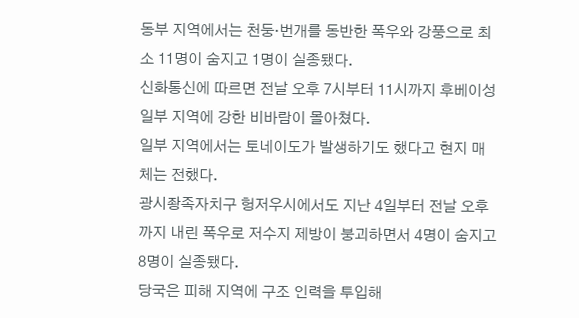동부 지역에서는 천둥·번개를 동반한 폭우와 강풍으로 최소 11명이 숨지고 1명이 실종됐다.
신화통신에 따르면 전날 오후 7시부터 11시까지 후베이성 일부 지역에 강한 비바람이 몰아쳤다.
일부 지역에서는 토네이도가 발생하기도 했다고 현지 매체는 전했다.
광시좡족자치구 헝저우시에서도 지난 4일부터 전날 오후까지 내린 폭우로 저수지 제방이 붕괴하면서 4명이 숨지고 8명이 실종됐다.
당국은 피해 지역에 구조 인력을 투입해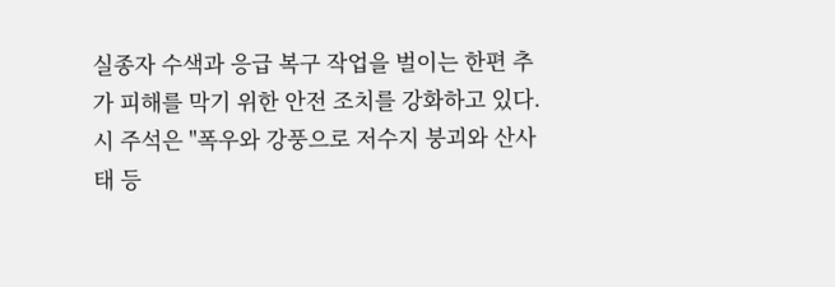실종자 수색과 응급 복구 작업을 벌이는 한편 추가 피해를 막기 위한 안전 조치를 강화하고 있다.
시 주석은 "폭우와 강풍으로 저수지 붕괴와 산사태 등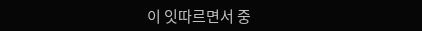이 잇따르면서 중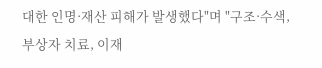대한 인명·재산 피해가 발생했다"며 "구조·수색, 부상자 치료, 이재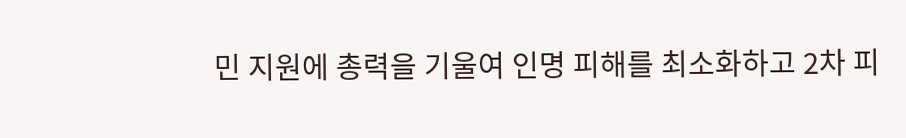민 지원에 총력을 기울여 인명 피해를 최소화하고 2차 피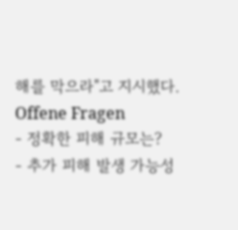해를 막으라"고 지시했다.
Offene Fragen
- 정확한 피해 규모는?
- 추가 피해 발생 가능성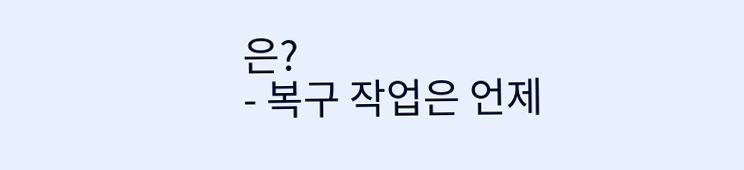은?
- 복구 작업은 언제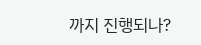까지 진행되나?